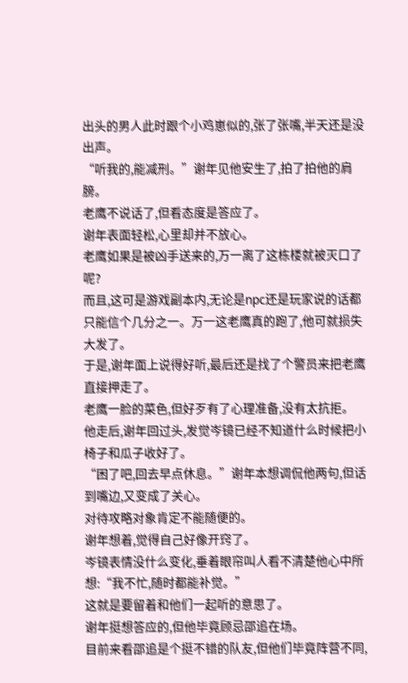出头的男人此时跟个小鸡崽似的,张了张嘴,半天还是没出声。
“听我的,能减刑。”谢年见他安生了,拍了拍他的肩膀。
老鹰不说话了,但看态度是答应了。
谢年表面轻松,心里却并不放心。
老鹰如果是被凶手送来的,万一离了这栋楼就被灭口了呢?
而且,这可是游戏副本内,无论是npc还是玩家说的话都只能信个几分之一。万一这老鹰真的跑了,他可就损失大发了。
于是,谢年面上说得好听,最后还是找了个警员来把老鹰直接押走了。
老鹰一脸的菜色,但好歹有了心理准备,没有太抗拒。
他走后,谢年回过头,发觉岑镜已经不知道什么时候把小椅子和瓜子收好了。
“困了吧,回去早点休息。”谢年本想调侃他两句,但话到嘴边,又变成了关心。
对待攻略对象肯定不能随便的。
谢年想着,觉得自己好像开窍了。
岑镜表情没什么变化,垂着眼帘叫人看不清楚他心中所想:“我不忙,随时都能补觉。”
这就是要留着和他们一起听的意思了。
谢年挺想答应的,但他毕竟顾忌邵追在场。
目前来看邵追是个挺不错的队友,但他们毕竟阵营不同,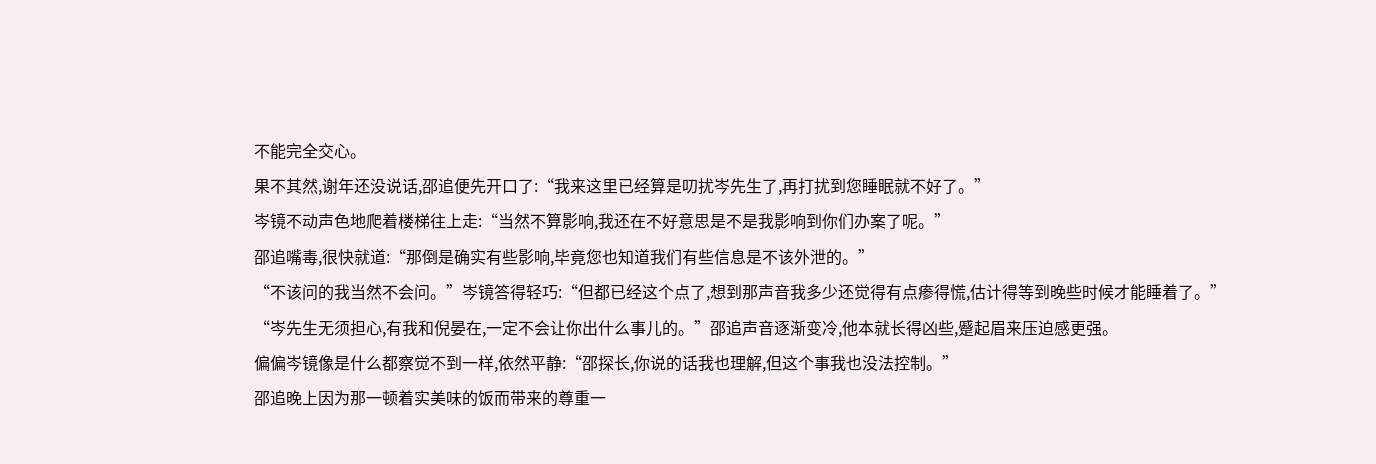不能完全交心。
果不其然,谢年还没说话,邵追便先开口了:“我来这里已经算是叨扰岑先生了,再打扰到您睡眠就不好了。”
岑镜不动声色地爬着楼梯往上走:“当然不算影响,我还在不好意思是不是我影响到你们办案了呢。”
邵追嘴毒,很快就道:“那倒是确实有些影响,毕竟您也知道我们有些信息是不该外泄的。”
“不该问的我当然不会问。”岑镜答得轻巧:“但都已经这个点了,想到那声音我多少还觉得有点瘆得慌,估计得等到晚些时候才能睡着了。”
“岑先生无须担心,有我和倪晏在,一定不会让你出什么事儿的。”邵追声音逐渐变冷,他本就长得凶些,蹙起眉来压迫感更强。
偏偏岑镜像是什么都察觉不到一样,依然平静:“邵探长,你说的话我也理解,但这个事我也没法控制。”
邵追晚上因为那一顿着实美味的饭而带来的尊重一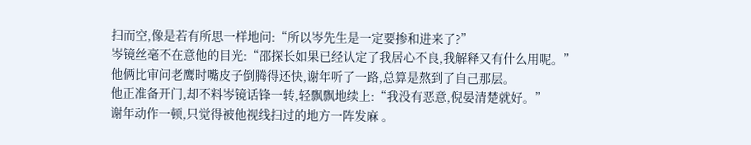扫而空,像是若有所思一样地问:“所以岑先生是一定要掺和进来了?”
岑镜丝毫不在意他的目光:“邵探长如果已经认定了我居心不良,我解释又有什么用呢。”
他俩比审问老鹰时嘴皮子倒腾得还快,谢年听了一路,总算是熬到了自己那层。
他正准备开门,却不料岑镜话锋一转,轻飘飘地续上:“我没有恶意,倪晏清楚就好。”
谢年动作一顿,只觉得被他视线扫过的地方一阵发麻 。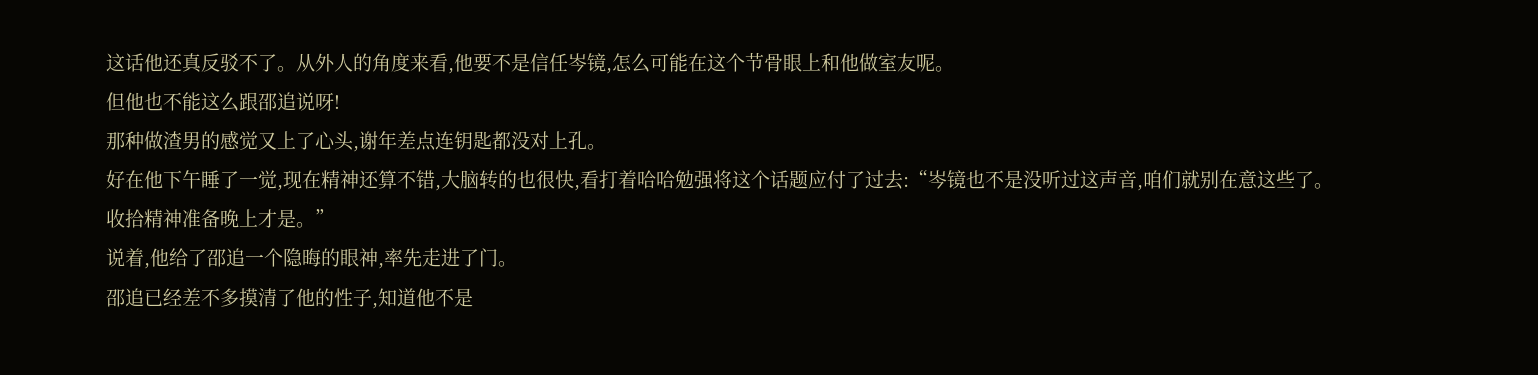这话他还真反驳不了。从外人的角度来看,他要不是信任岑镜,怎么可能在这个节骨眼上和他做室友呢。
但他也不能这么跟邵追说呀!
那种做渣男的感觉又上了心头,谢年差点连钥匙都没对上孔。
好在他下午睡了一觉,现在精神还算不错,大脑转的也很快,看打着哈哈勉强将这个话题应付了过去:“岑镜也不是没听过这声音,咱们就别在意这些了。收拾精神准备晚上才是。”
说着,他给了邵追一个隐晦的眼神,率先走进了门。
邵追已经差不多摸清了他的性子,知道他不是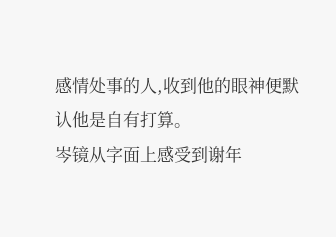感情处事的人,收到他的眼神便默认他是自有打算。
岑镜从字面上感受到谢年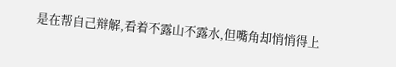是在帮自己辩解,看着不露山不露水,但嘴角却悄悄得上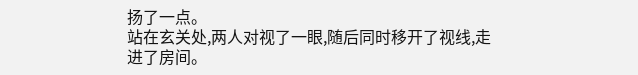扬了一点。
站在玄关处,两人对视了一眼,随后同时移开了视线,走进了房间。